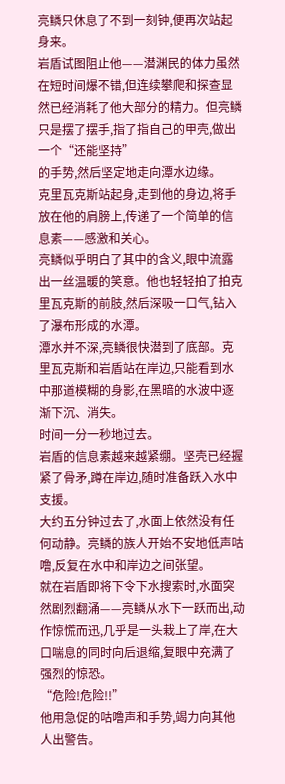亮鳞只休息了不到一刻钟,便再次站起身来。
岩盾试图阻止他——潜渊民的体力虽然在短时间爆不错,但连续攀爬和探查显然已经消耗了他大部分的精力。但亮鳞只是摆了摆手,指了指自己的甲壳,做出一个“还能坚持”
的手势,然后坚定地走向潭水边缘。
克里瓦克斯站起身,走到他的身边,将手放在他的肩膀上,传递了一个简单的信息素——感激和关心。
亮鳞似乎明白了其中的含义,眼中流露出一丝温暖的笑意。他也轻轻拍了拍克里瓦克斯的前肢,然后深吸一口气,钻入了瀑布形成的水潭。
潭水并不深,亮鳞很快潜到了底部。克里瓦克斯和岩盾站在岸边,只能看到水中那道模糊的身影,在黑暗的水波中逐渐下沉、消失。
时间一分一秒地过去。
岩盾的信息素越来越紧绷。坚壳已经握紧了骨矛,蹲在岸边,随时准备跃入水中支援。
大约五分钟过去了,水面上依然没有任何动静。亮鳞的族人开始不安地低声咕噜,反复在水中和岸边之间张望。
就在岩盾即将下令下水搜索时,水面突然剧烈翻涌——亮鳞从水下一跃而出,动作惊慌而迅,几乎是一头栽上了岸,在大口喘息的同时向后退缩,复眼中充满了强烈的惊恐。
“危险!危险!!”
他用急促的咕噜声和手势,竭力向其他人出警告。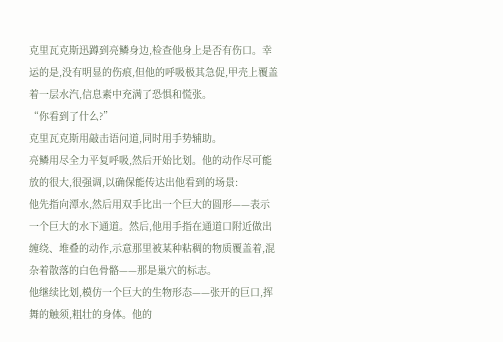克里瓦克斯迅蹲到亮鳞身边,检查他身上是否有伤口。幸运的是,没有明显的伤痕,但他的呼吸极其急促,甲壳上覆盖着一层水汽,信息素中充满了恐惧和慌张。
“你看到了什么?”
克里瓦克斯用敲击语问道,同时用手势辅助。
亮鳞用尽全力平复呼吸,然后开始比划。他的动作尽可能放的很大,很强调,以确保能传达出他看到的场景:
他先指向潭水,然后用双手比出一个巨大的圆形——表示一个巨大的水下通道。然后,他用手指在通道口附近做出缠绕、堆叠的动作,示意那里被某种粘稠的物质覆盖着,混杂着散落的白色骨骼——那是巢穴的标志。
他继续比划,模仿一个巨大的生物形态——张开的巨口,挥舞的触须,粗壮的身体。他的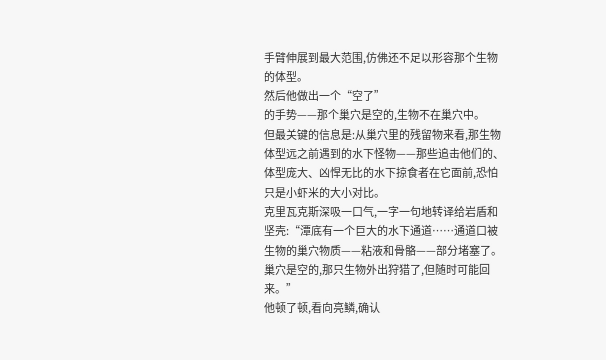手臂伸展到最大范围,仿佛还不足以形容那个生物的体型。
然后他做出一个“空了”
的手势——那个巢穴是空的,生物不在巢穴中。
但最关键的信息是:从巢穴里的残留物来看,那生物体型远之前遇到的水下怪物——那些追击他们的、体型庞大、凶悍无比的水下掠食者在它面前,恐怕只是小虾米的大小对比。
克里瓦克斯深吸一口气,一字一句地转译给岩盾和坚壳:“潭底有一个巨大的水下通道……通道口被生物的巢穴物质——粘液和骨骼——部分堵塞了。巢穴是空的,那只生物外出狩猎了,但随时可能回来。”
他顿了顿,看向亮鳞,确认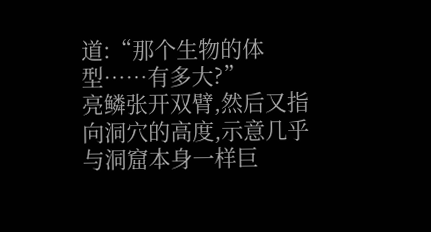道:“那个生物的体型……有多大?”
亮鳞张开双臂,然后又指向洞穴的高度,示意几乎与洞窟本身一样巨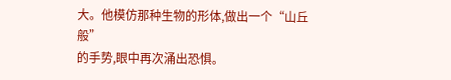大。他模仿那种生物的形体,做出一个“山丘般”
的手势,眼中再次涌出恐惧。